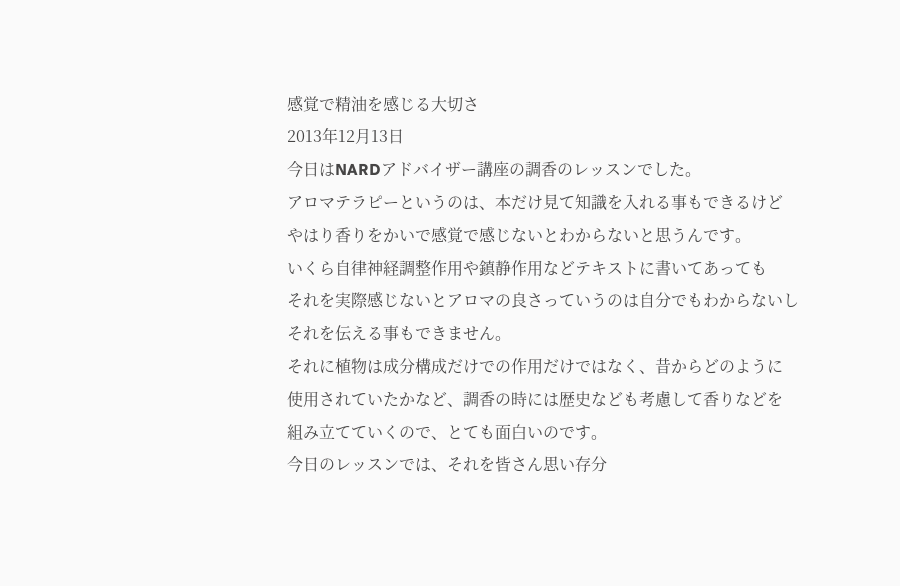感覚で精油を感じる大切さ
2013年12月13日
今日はNARDアドバイザー講座の調香のレッスンでした。
アロマテラピーというのは、本だけ見て知識を入れる事もできるけど
やはり香りをかいで感覚で感じないとわからないと思うんです。
いくら自律神経調整作用や鎮静作用などテキストに書いてあっても
それを実際感じないとアロマの良さっていうのは自分でもわからないし
それを伝える事もできません。
それに植物は成分構成だけでの作用だけではなく、昔からどのように
使用されていたかなど、調香の時には歴史なども考慮して香りなどを
組み立てていくので、とても面白いのです。
今日のレッスンでは、それを皆さん思い存分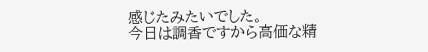感じたみたいでした。
今日は調香ですから高価な精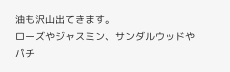油も沢山出てきます。
ローズやジャスミン、サンダルウッドやパチ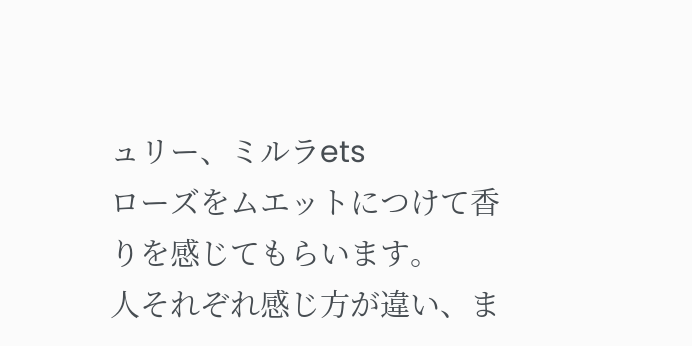ュリー、ミルラets
ローズをムエットにつけて香りを感じてもらいます。
人それぞれ感じ方が違い、ま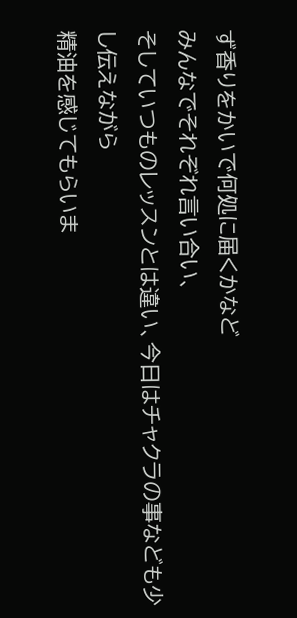ず香りをかいで何処に届くかなど
みんなでそれぞれ言い合い、
そしていつものレッスンとは違い、今日はチャクラの事なども少し伝えながら
精油を感じてもらいま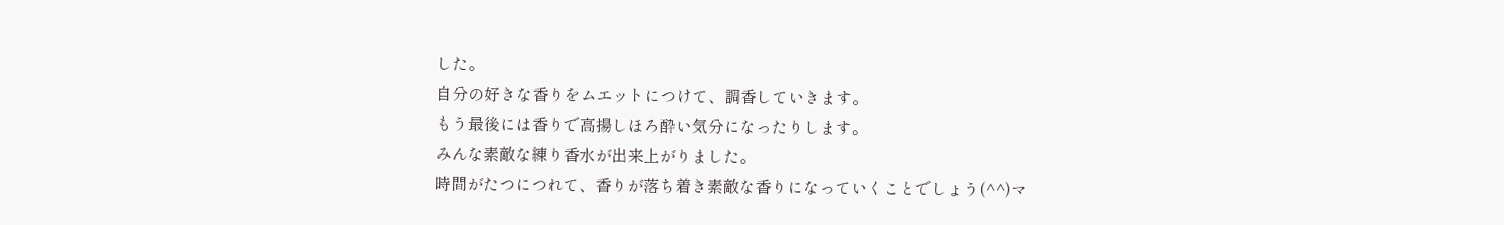した。
自分の好きな香りをムエットにつけて、調香していきます。
もう最後には香りで高揚しほろ酔い気分になったりします。
みんな素敵な練り香水が出来上がりました。
時間がたつにつれて、香りが落ち着き素敵な香りになっていくことでしょう(^^)マ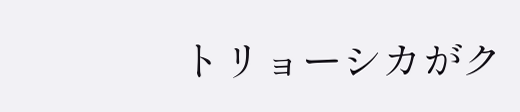トリョーシカがク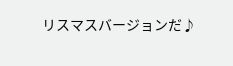リスマスバージョンだ♪